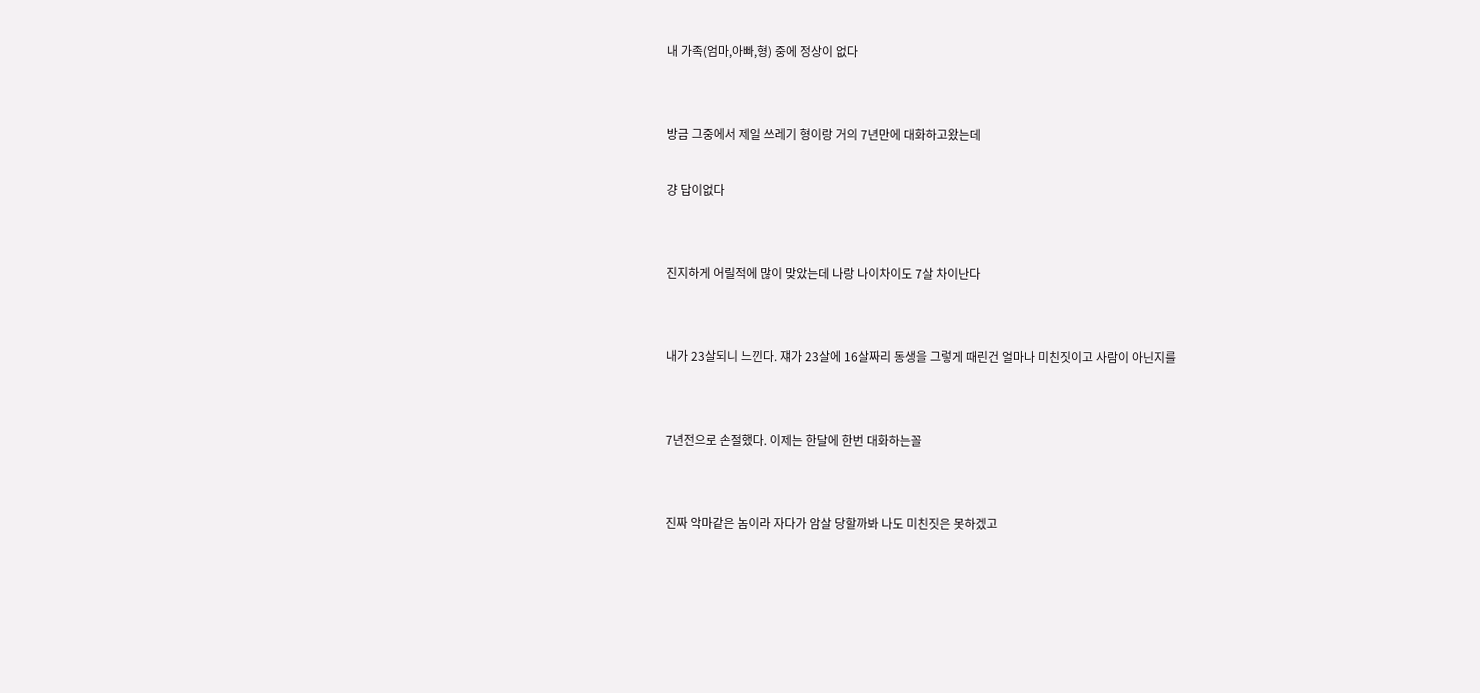내 가족(엄마,아빠,형) 중에 정상이 없다


방금 그중에서 제일 쓰레기 형이랑 거의 7년만에 대화하고왔는데

걍 답이없다


진지하게 어릴적에 많이 맞았는데 나랑 나이차이도 7살 차이난다


내가 23살되니 느낀다. 쟤가 23살에 16살짜리 동생을 그렇게 때린건 얼마나 미친짓이고 사람이 아닌지를


7년전으로 손절했다. 이제는 한달에 한번 대화하는꼴


진짜 악마같은 놈이라 자다가 암살 당할까봐 나도 미친짓은 못하겠고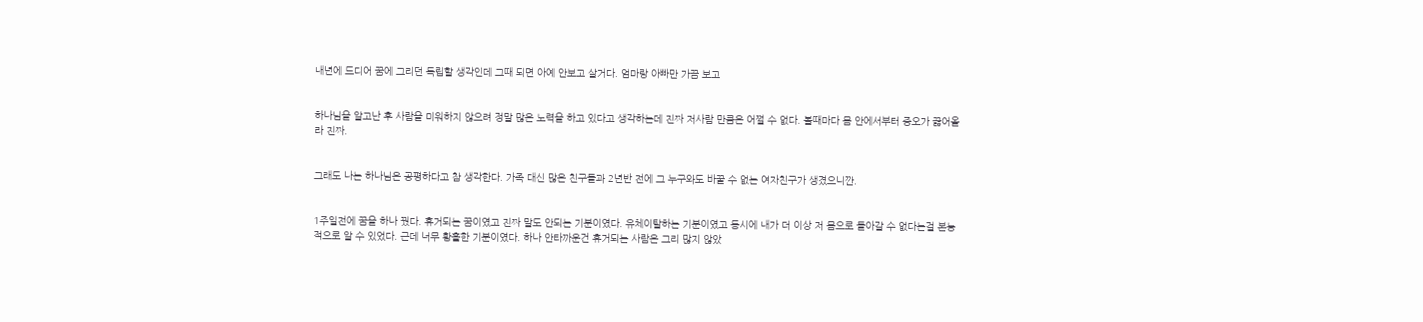내년에 드디어 꿈에 그리던 독립할 생각인데 그때 되면 아예 안보고 살거다. 엄마랑 아빠만 가끔 보고


하나님을 알고난 후 사람을 미워하지 않으려 정말 많은 노력을 하고 있다고 생각하는데 진짜 저사람 만큼은 어쩔 수 없다. 볼때마다 몸 안에서부터 증오가 끓어올라 진짜.


그래도 나는 하나님은 공평하다고 참 생각한다. 가족 대신 많은 친구들과 2년반 전에 그 누구와도 바꿀 수 없는 여자친구가 생겼으니깐.


1주일전에 꿈을 하나 꿨다. 휴거되는 꿈이였고 진짜 말도 안되는 기분이였다. 유체이탈하는 기분이였고 동시에 내가 더 이상 저 몸으로 돌아갈 수 없다는걸 본능적으로 알 수 있었다. 근데 너무 황홀한 기분이였다. 하나 안타까운건 휴거되는 사람은 그리 많지 않았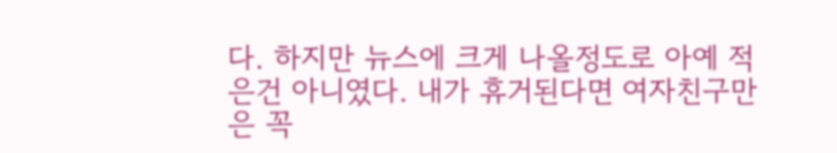다. 하지만 뉴스에 크게 나올정도로 아예 적은건 아니였다. 내가 휴거된다면 여자친구만은 꼭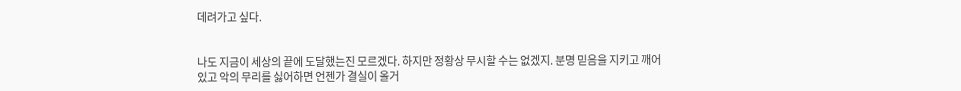데려가고 싶다.


나도 지금이 세상의 끝에 도달했는진 모르겠다. 하지만 정황상 무시할 수는 없겠지. 분명 믿음을 지키고 깨어있고 악의 무리를 싫어하면 언젠가 결실이 올거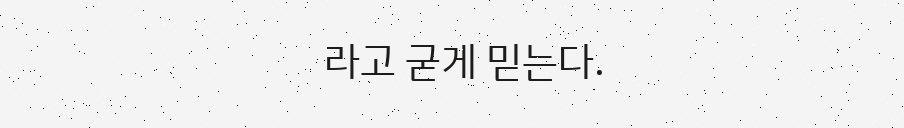라고 굳게 믿는다.